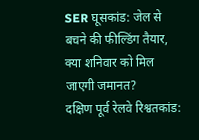SER घूसकांड: जेल से बचने की फील्डिंग तैयार, क्या शनिवार को मिल जाएगी जमानत?
दक्षिण पूर्व रेलवे रिश्वतकांड: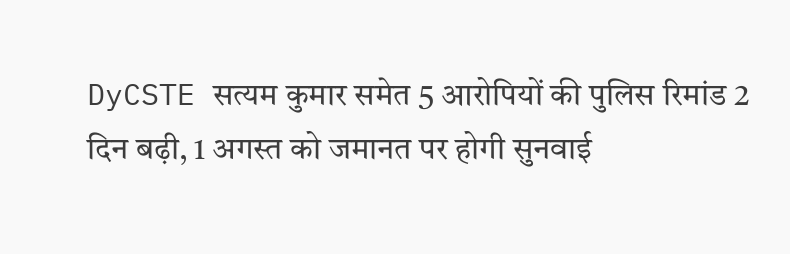DyCSTE सत्यम कुमार समेत 5 आरोपियों की पुलिस रिमांड 2 दिन बढ़ी, 1 अगस्त को जमानत पर होगी सुनवाई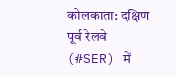कोलकाता: दक्षिण पूर्व रेलवे (#SER) में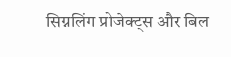सिग्नलिंग प्रोजेक्ट्स और बिल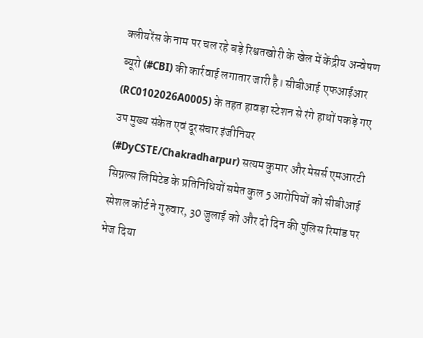क्लीयरेंस के नाम पर चल रहे बड़े रिश्वतखोरी के खेल में केंद्रीय अन्वेषण ब्यूरो (#CBI) की कार्रवाई लगातार जारी है। सीबीआई एफआईआर (RC0102026A0005) के तहत हावड़ा स्टेशन से रंगे हाथों पकड़े गए उप मुख्य संकेत एवं दूरसंचार इंजीनियर (#DyCSTE/Chakradharpur) सत्यम कुमार और मेसर्स एमआरटी सिग्नल्स लिमिटेड के प्रतिनिधियों समेत कुल 5 आरोपियों को सीबीआई स्पेशल कोर्ट ने गुरुवार, 30 जुलाई को और दो दिन की पुलिस रिमांड पर भेज दिया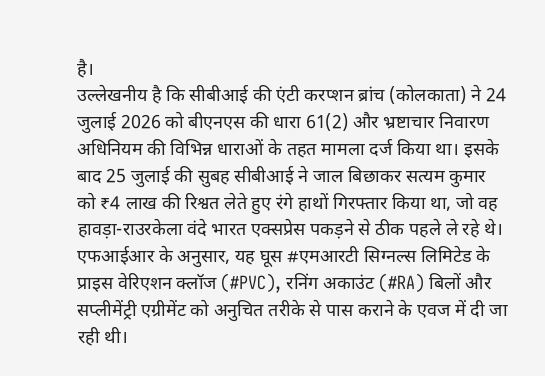है।
उल्लेखनीय है कि सीबीआई की एंटी करप्शन ब्रांच (कोलकाता) ने 24 जुलाई 2026 को बीएनएस की धारा 61(2) और भ्रष्टाचार निवारण अधिनियम की विभिन्न धाराओं के तहत मामला दर्ज किया था। इसके बाद 25 जुलाई की सुबह सीबीआई ने जाल बिछाकर सत्यम कुमार को ₹4 लाख की रिश्वत लेते हुए रंगे हाथों गिरफ्तार किया था, जो वह हावड़ा-राउरकेला वंदे भारत एक्सप्रेस पकड़ने से ठीक पहले ले रहे थे। एफआईआर के अनुसार, यह घूस #एमआरटी सिग्नल्स लिमिटेड के प्राइस वेरिएशन क्लॉज (#PVC), रनिंग अकाउंट (#RA) बिलों और सप्लीमेंट्री एग्रीमेंट को अनुचित तरीके से पास कराने के एवज में दी जा रही थी।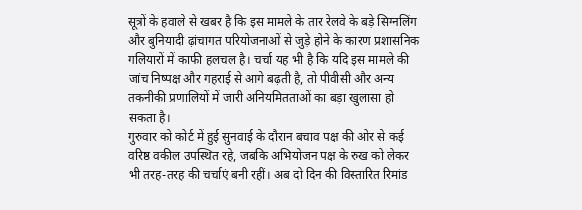सूत्रों के हवाले से खबर है कि इस मामले के तार रेलवे के बड़े सिग्नलिंग और बुनियादी ढ़ांचागत परियोजनाओं से जुड़े होने के कारण प्रशासनिक गलियारों में काफी हलचल है। चर्चा यह भी है कि यदि इस मामले की जांच निष्पक्ष और गहराई से आगे बढ़ती है, तो पीवीसी और अन्य तकनीकी प्रणालियों में जारी अनियमितताओं का बड़ा खुलासा हो सकता है।
गुरुवार को कोर्ट में हुई सुनवाई के दौरान बचाव पक्ष की ओर से कई वरिष्ठ वकील उपस्थित रहे, जबकि अभियोजन पक्ष के रुख को लेकर भी तरह-तरह की चर्चाएं बनी रहीं। अब दो दिन की विस्तारित रिमांड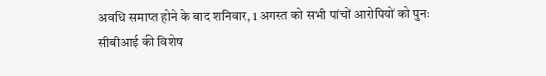अवधि समाप्त होने के बाद शनिवार, 1 अगस्त को सभी पांचों आरोपियों को पुनः सीबीआई की विशेष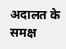अदालत के समक्ष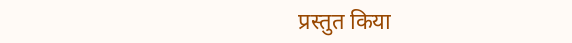प्रस्तुत किया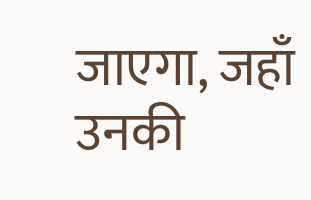जाएगा, जहाँ उनकी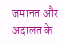जमानत और अदालत के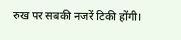रुख पर सबकी नजरें टिकी होंगी।